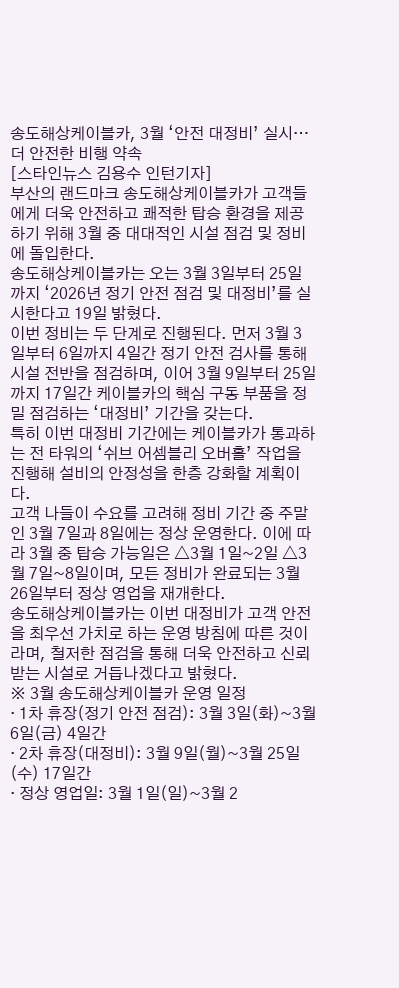송도해상케이블카, 3월 ‘안전 대정비’ 실시… 더 안전한 비행 약속
[스타인뉴스 김용수 인턴기자]
부산의 랜드마크 송도해상케이블카가 고객들에게 더욱 안전하고 쾌적한 탑승 환경을 제공하기 위해 3월 중 대대적인 시설 점검 및 정비에 돌입한다.
송도해상케이블카는 오는 3월 3일부터 25일까지 ‘2026년 정기 안전 점검 및 대정비’를 실시한다고 19일 밝혔다.
이번 정비는 두 단계로 진행된다. 먼저 3월 3일부터 6일까지 4일간 정기 안전 검사를 통해 시설 전반을 점검하며, 이어 3월 9일부터 25일까지 17일간 케이블카의 핵심 구동 부품을 정밀 점검하는 ‘대정비’ 기간을 갖는다.
특히 이번 대정비 기간에는 케이블카가 통과하는 전 타워의 ‘쉬브 어셈블리 오버홀’ 작업을 진행해 설비의 안정성을 한층 강화할 계획이다.
고객 나들이 수요를 고려해 정비 기간 중 주말인 3월 7일과 8일에는 정상 운영한다. 이에 따라 3월 중 탑승 가능일은 △3월 1일~2일 △3월 7일~8일이며, 모든 정비가 완료되는 3월 26일부터 정상 영업을 재개한다.
송도해상케이블카는 이번 대정비가 고객 안전을 최우선 가치로 하는 운영 방침에 따른 것이라며, 철저한 점검을 통해 더욱 안전하고 신뢰받는 시설로 거듭나겠다고 밝혔다.
※ 3월 송도해상케이블카 운영 일정
· 1차 휴장(정기 안전 점검): 3월 3일(화)~3월 6일(금) 4일간
· 2차 휴장(대정비): 3월 9일(월)~3월 25일(수) 17일간
· 정상 영업일: 3월 1일(일)~3월 2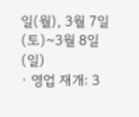일(월), 3월 7일(토)~3월 8일(일)
· 영업 재개: 3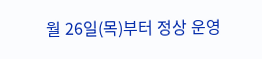월 26일(목)부터 정상 운영